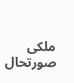ملکی صورتحال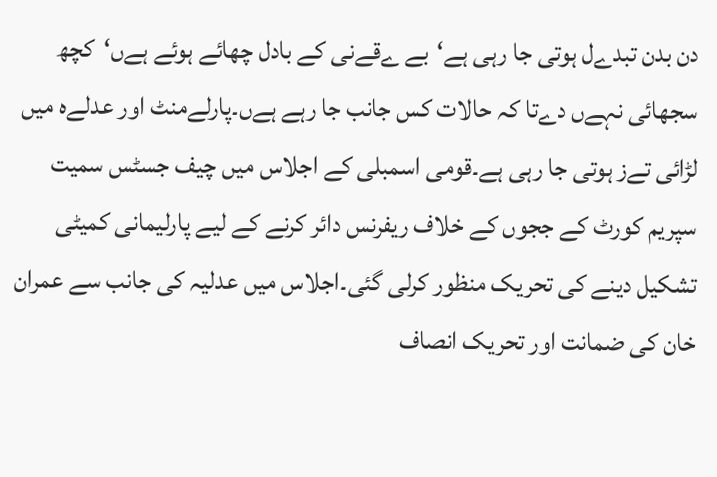دن بدن تبدےل ہوتی جا رہی ہے‘بے ےقےنی کے بادل چھائے ہوئے ہےں‘کچھ سجھائی نہےں دےتا کہ حالات کس جانب جا رہے ہےں۔پارلےمنٹ اور عدلےہ میں لڑائی تےز ہوتی جا رہی ہے۔قومی اسمبلی کے اجلاس میں چیف جسٹس سمیت سپریم کورٹ کے ججوں کے خلاف ریفرنس دائر کرنے کے لیے پارلیمانی کمیٹی تشکیل دینے کی تحریک منظور کرلی گئی۔اجلاس میں عدلیہ کی جانب سے عمران خان کی ضمانت اور تحریک انصاف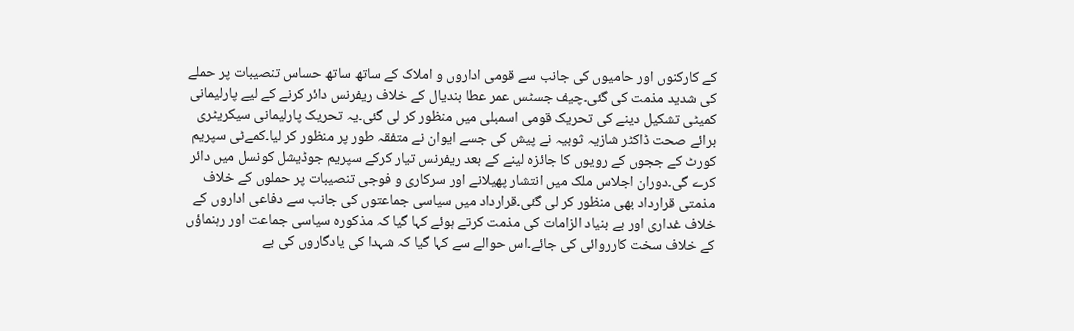کے کارکنوں اور حامیوں کی جانب سے قومی اداروں و املاک کے ساتھ ساتھ حساس تنصیبات پر حملے کی شدید مذمت کی گئی۔چیف جسٹس عمر عطا بندیال کے خلاف ریفرنس دائر کرنے کے لیے پارلیمانی کمیٹی تشکیل دینے کی تحریک قومی اسمبلی میں منظور کر لی گئی۔یہ تحریک پارلیمانی سیکریٹری برائے صحت ڈاکٹر شازیہ ثوبیہ نے پیش کی جسے ایوان نے متفقہ طور پر منظور کر لیا۔کمےٹی سپریم کورٹ کے ججوں کے رویوں کا جائزہ لینے کے بعد ریفرنس تیار کرکے سپریم جوڈیشل کونسل میں دائر کرے گی۔دوران اجلاس ملک میں انتشار پھیلانے اور سرکاری و فوجی تنصیبات پر حملوں کے خلاف مذمتی قرارداد بھی منظور کر لی گئی۔قرارداد میں سیاسی جماعتوں کی جانب سے دفاعی اداروں کے خلاف غداری اور بے بنیاد الزامات کی مذمت کرتے ہوئے کہا گیا کہ مذکورہ سیاسی جماعت اور رہنماؤں کے خلاف سخت کارروائی کی جائے۔اس حوالے سے کہا گیا کہ شہدا کی یادگاروں کی بے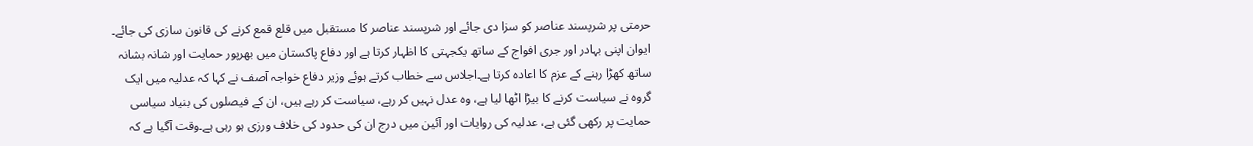حرمتی پر شرپسند عناصر کو سزا دی جائے اور شرپسند عناصر کا مستقبل میں قلع قمع کرنے کی قانون سازی کی جائے۔ ایوان اپنی بہادر اور جری افواج کے ساتھ یکجہتی کا اظہار کرتا ہے اور دفاع پاکستان میں بھرپور حمایت اور شانہ بشانہ ساتھ کھڑا رہنے کے عزم کا اعادہ کرتا ہے۔اجلاس سے خطاب کرتے ہوئے وزیر دفاع خواجہ آصف نے کہا کہ عدلیہ میں ایک گروہ نے سیاست کرنے کا بیڑا اٹھا لیا ہے، وہ عدل نہیں کر رہے، سیاست کر رہے ہیں، ان کے فیصلوں کی بنیاد سیاسی حمایت پر رکھی گئی ہے، عدلیہ کی روایات اور آئین میں درج ان کی حدود کی خلاف ورزی ہو رہی ہے۔وقت آگیا ہے کہ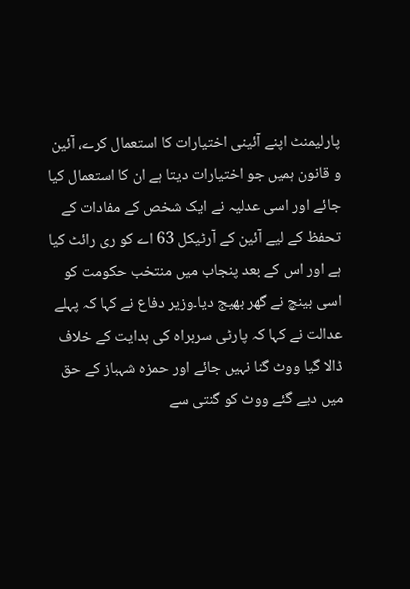پارلیمنٹ اپنے آئینی اختیارات کا استعمال کرے، آئین و قانون ہمیں جو اختیارات دیتا ہے ان کا استعمال کیا جائے اور اسی عدلیہ نے ایک شخص کے مفادات کے تحفظ کے لیے آئین کے آرٹیکل 63 اے کو ری رائٹ کیا ہے اور اس کے بعد پنجاب میں منتخب حکومت کو اسی بینچ نے گھر بھیج دیا۔وزیر دفاع نے کہا کہ پہلے عدالت نے کہا کہ پارٹی سربراہ کی ہدایت کے خلاف ڈالا گیا ووٹ گنا نہیں جائے اور حمزہ شہباز کے حق میں دیے گئے ووٹ کو گنتی سے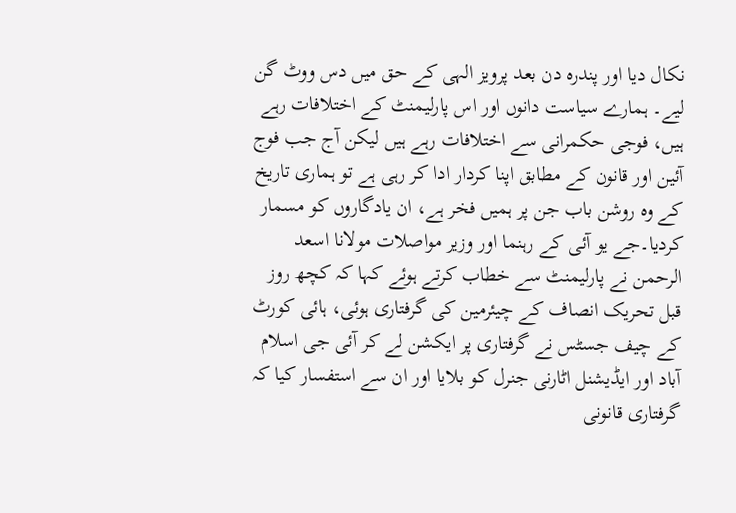نکال دیا اور پندرہ دن بعد پرویز الہی کے حق میں دس ووٹ گن لیے۔ ہمارے سیاست دانوں اور اس پارلیمنٹ کے اختلافات رہے ہیں، فوجی حکمرانی سے اختلافات رہے ہیں لیکن آج جب فوج آئین اور قانون کے مطابق اپنا کردار ادا کر رہی ہے تو ہماری تاریخ کے وہ روشن باب جن پر ہمیں فخر ہے، ان یادگاروں کو مسمار کردیا۔جے یو آئی کے رہنما اور وزیر مواصلات مولانا اسعد الرحمن نے پارلیمنٹ سے خطاب کرتے ہوئے کہا کہ کچھ روز قبل تحریک انصاف کے چیئرمین کی گرفتاری ہوئی، ہائی کورٹ کے چیف جسٹس نے گرفتاری پر ایکشن لے کر آئی جی اسلام آباد اور ایڈیشنل اٹارنی جنرل کو بلایا اور ان سے استفسار کیا کہ گرفتاری قانونی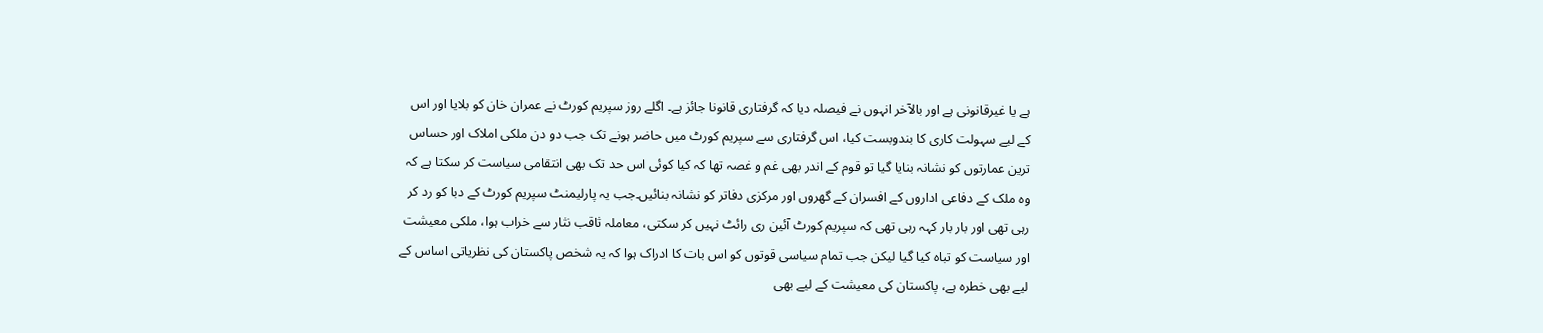ہے یا غیرقانونی ہے اور بالآخر انہوں نے فیصلہ دیا کہ گرفتاری قانونا جائز ہے۔ اگلے روز سپریم کورٹ نے عمران خان کو بلایا اور اس کے لیے سہولت کاری کا بندوبست کیا، اس گرفتاری سے سپریم کورٹ میں حاضر ہونے تک جب دو دن ملکی املاک اور حساس ترین عمارتوں کو نشانہ بنایا گیا تو قوم کے اندر بھی غم و غصہ تھا کہ کیا کوئی اس حد تک بھی انتقامی سیاست کر سکتا ہے کہ وہ ملک کے دفاعی اداروں کے افسران کے گھروں اور مرکزی دفاتر کو نشانہ بنائیں۔جب یہ پارلیمنٹ سپریم کورٹ کے دبا کو رد کر رہی تھی اور بار بار کہہ رہی تھی کہ سپریم کورٹ آئین ری رائٹ نہیں کر سکتی، معاملہ ثاقب نثار سے خراب ہوا، ملکی معیشت اور سیاست کو تباہ کیا گیا لیکن جب تمام سیاسی قوتوں کو اس بات کا ادراک ہوا کہ یہ شخص پاکستان کی نظریاتی اساس کے لیے بھی خطرہ ہے، پاکستان کی معیشت کے لیے بھی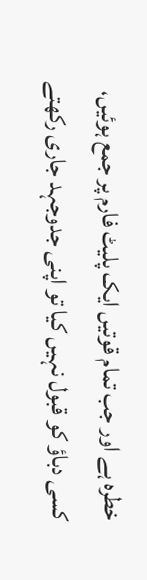خطرہ ہے اور جب تمام قوتیں ایک پلیٹ فارم پر جمع ہوئیں، کسی دباؤ کو قبول نہیں کیا تو اپنی جدوجہد جاری رکھتے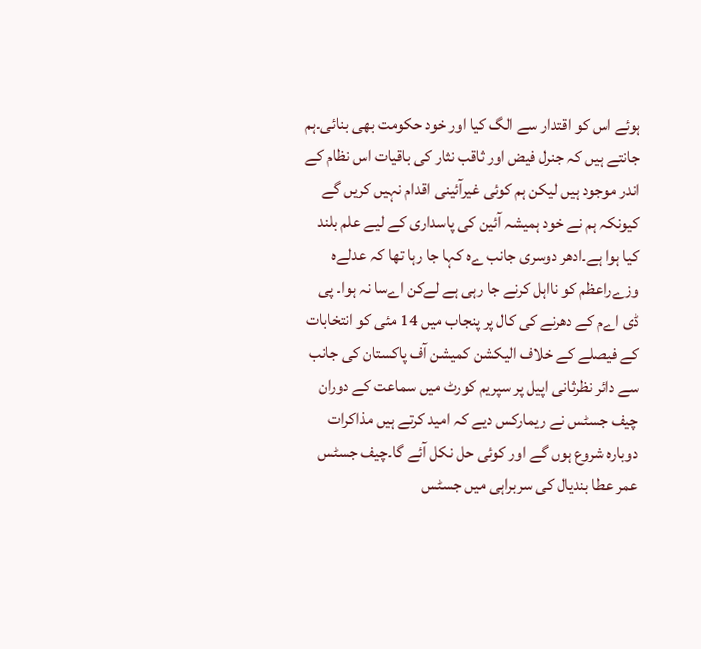ہوئے اس کو اقتدار سے الگ کیا اور خود حکومت بھی بنائی۔ہم جانتے ہیں کہ جنرل فیض اور ثاقب نثار کی باقیات اس نظام کے اندر موجود ہیں لیکن ہم کوئی غیرآئینی اقدام نہیں کریں گے کیونکہ ہم نے خود ہمیشہ آئین کی پاسداری کے لیے علم بلند کیا ہوا ہے۔ادھر دوسری جانب ےہ کہا جا رہا تھا کہ عدلےہ وزےراعظم کو نااہل کرنے جا رہی ہے لےکن اےسا نہ ہوا۔ پی ڈی اےم کے دھرنے کی کال پر پنجاب میں 14 مئی کو انتخابات کے فیصلے کے خلاف الیکشن کمیشن آف پاکستان کی جانب سے دائر نظرثانی اپیل پر سپریم کورٹ میں سماعت کے دوران چیف جسٹس نے ریمارکس دیے کہ امید کرتے ہیں مذاکرات دوبارہ شروع ہوں گے اور کوئی حل نکل آئے گا۔چیف جسٹس عمر عطا بندیال کی سربراہی میں جسٹس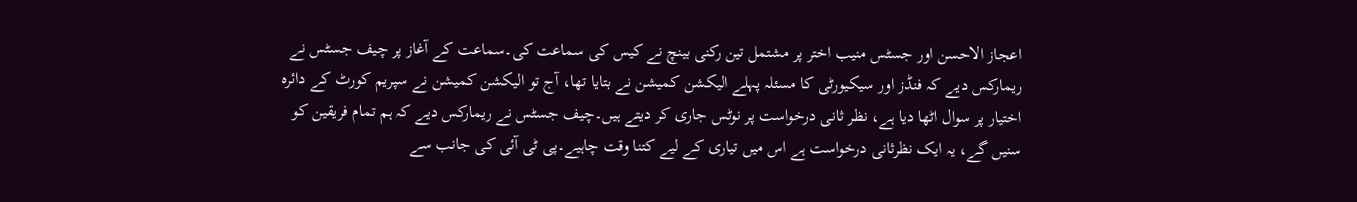اعجاز الاحسن اور جسٹس منیب اختر پر مشتمل تین رکنی بینچ نے کیس کی سماعت کی۔سماعت کے آغاز پر چیف جسٹس نے ریمارکس دیے کہ فنڈز اور سیکیورٹی کا مسئلہ پہلے الیکشن کمیشن نے بتایا تھا، آج تو الیکشن کمیشن نے سپریم کورٹ کے دائرہ اختیار پر سوال اٹھا دیا ہے، نظر ثانی درخواست پر نوٹس جاری کر دیتے ہیں۔چیف جسٹس نے ریمارکس دیے کہ ہم تمام فریقین کو سنیں گے، یہ ایک نظرثانی درخواست ہے اس میں تیاری کے لیے کتنا وقت چاہیے۔پی ٹی آئی کی جانب سے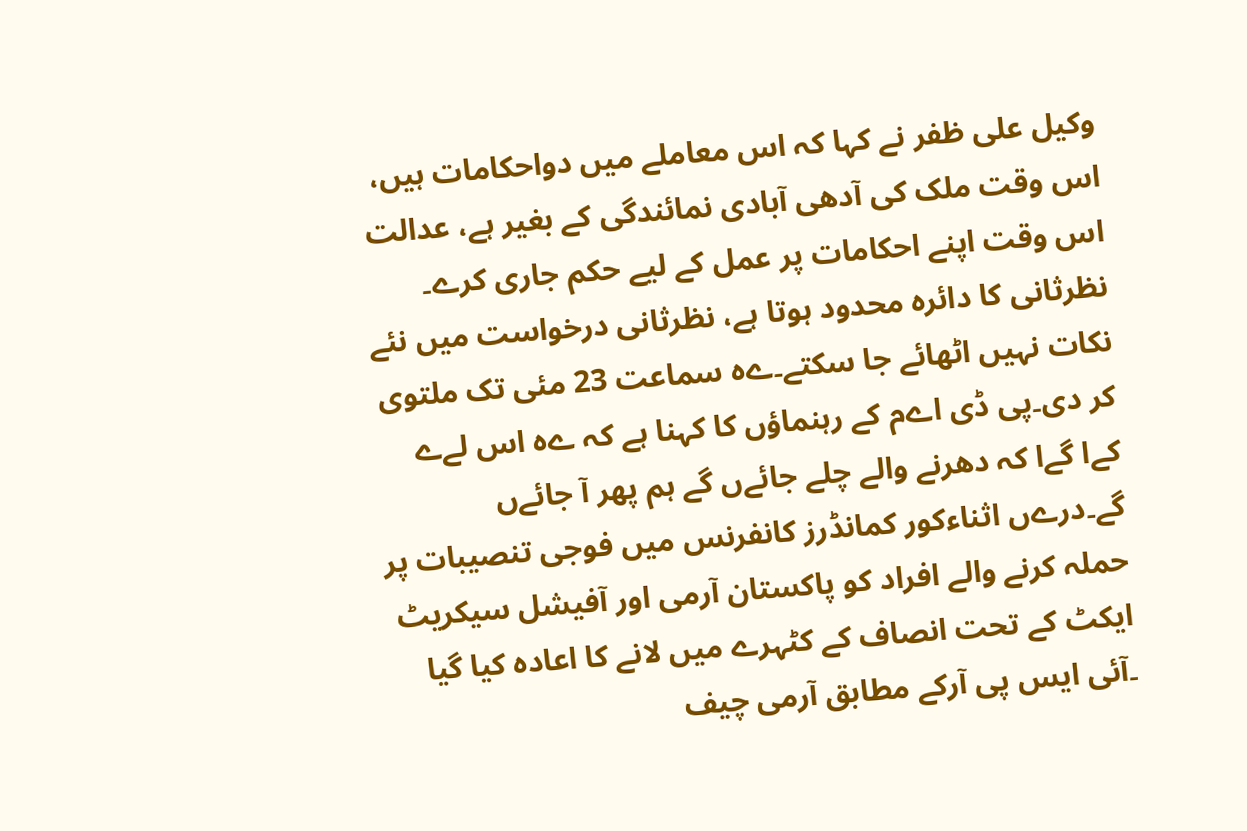وکیل علی ظفر نے کہا کہ اس معاملے میں دواحکامات ہیں، اس وقت ملک کی آدھی آبادی نمائندگی کے بغیر ہے، عدالت اس وقت اپنے احکامات پر عمل کے لیے حکم جاری کرے۔ نظرثانی کا دائرہ محدود ہوتا ہے، نظرثانی درخواست میں نئے نکات نہیں اٹھائے جا سکتے۔ےہ سماعت 23 مئی تک ملتوی کر دی۔پی ڈی اےم کے رہنماؤں کا کہنا ہے کہ ےہ اس لےے کےا گےا کہ دھرنے والے چلے جائےں گے ہم پھر آ جائےں گے۔درےں اثناءکور کمانڈرز کانفرنس میں فوجی تنصیبات پر حملہ کرنے والے افراد کو پاکستان آرمی اور آفیشل سیکریٹ ایکٹ کے تحت انصاف کے کٹہرے میں لانے کا اعادہ کیا گیا ۔آئی ایس پی آرکے مطابق آرمی چیف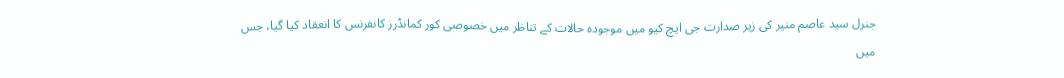جنرل سید عاصم منیر کی زیر صدارت جی ایچ کیو میں موجودہ حالات کے تناظر میں خصوصی کور کمانڈرز کانفرنس کا انعقاد کیا گیا، جس میں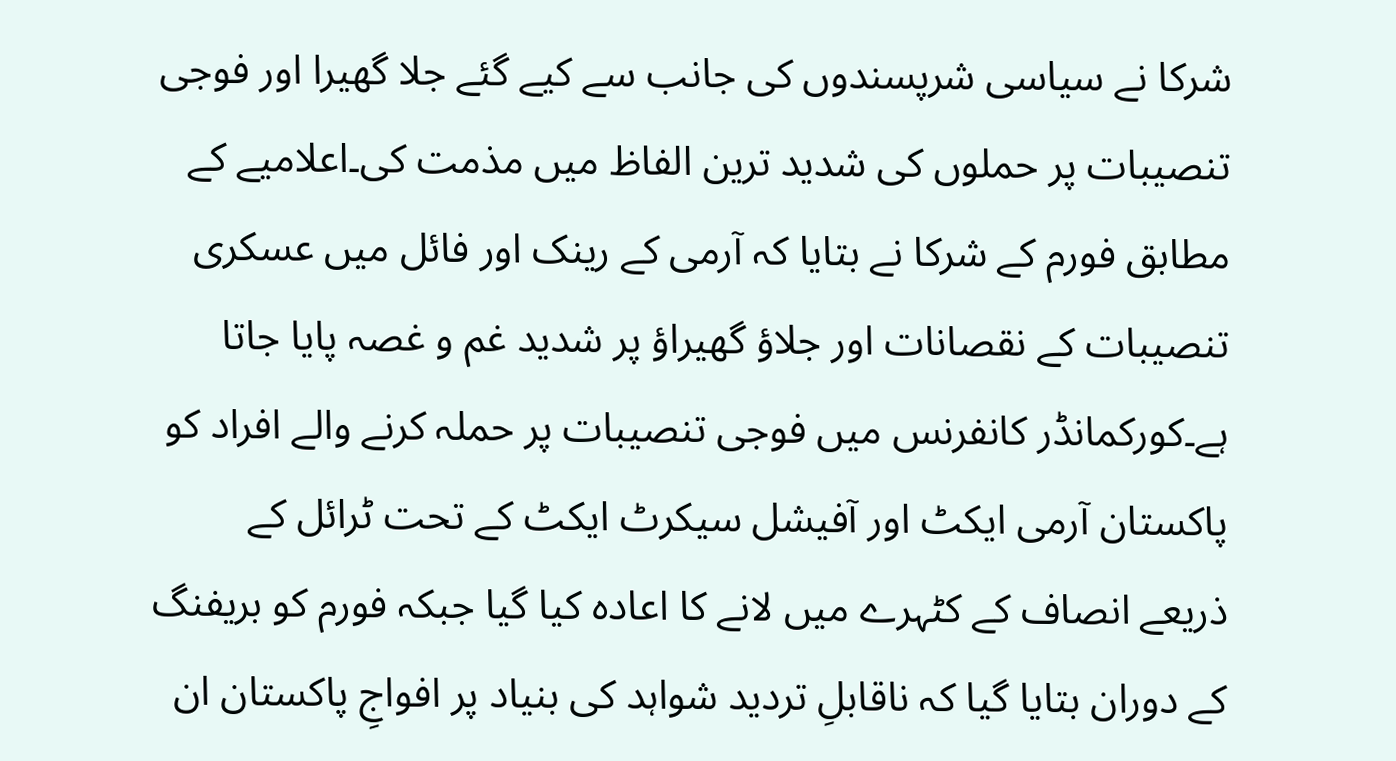شرکا نے سیاسی شرپسندوں کی جانب سے کیے گئے جلا گھیرا اور فوجی تنصیبات پر حملوں کی شدید ترین الفاظ میں مذمت کی۔اعلامیے کے مطابق فورم کے شرکا نے بتایا کہ آرمی کے رینک اور فائل میں عسکری تنصیبات کے نقصانات اور جلاؤ گھیراؤ پر شدید غم و غصہ پایا جاتا ہے۔کورکمانڈر کانفرنس میں فوجی تنصیبات پر حملہ کرنے والے افراد کو پاکستان آرمی ایکٹ اور آفیشل سیکرٹ ایکٹ کے تحت ٹرائل کے ذریعے انصاف کے کٹہرے میں لانے کا اعادہ کیا گیا جبکہ فورم کو بریفنگ کے دوران بتایا گیا کہ ناقابلِ تردید شواہد کی بنیاد پر افواجِ پاکستان ان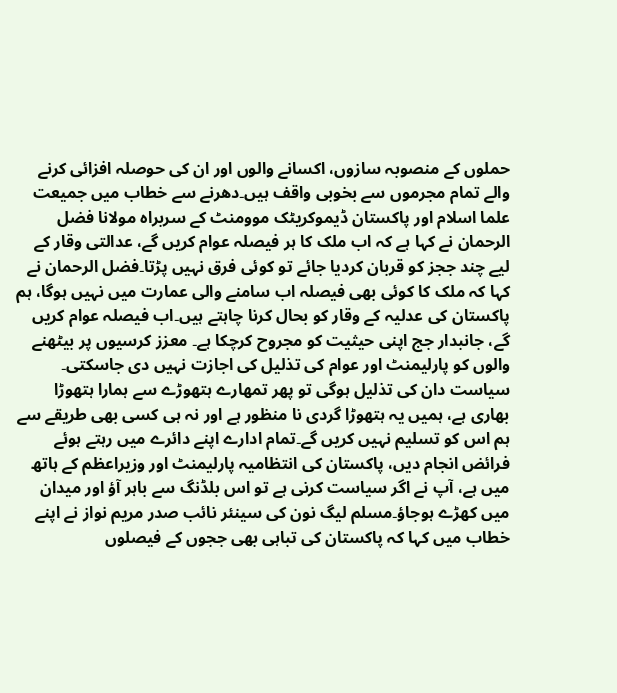حملوں کے منصوبہ سازوں، اکسانے والوں اور ان کی حوصلہ افزائی کرنے والے تمام مجرموں سے بخوبی واقف ہیں۔دھرنے سے خطاب میں جمیعت علما اسلام اور پاکستان ڈیموکریٹک موومنٹ کے سربراہ مولانا فضل الرحمان نے کہا ہے کہ اب ملک کا ہر فیصلہ عوام کریں گے، عدالتی وقار کے لیے چند ججز کو قربان کردیا جائے تو کوئی فرق نہیں پڑتا۔فضل الرحمان نے کہا کہ ملک کا کوئی بھی فیصلہ اب سامنے والی عمارت میں نہیں ہوگا، ہم پاکستان کی عدلیہ کے وقار کو بحال کرنا چاہتے ہیں۔اب فیصلہ عوام کریں گے، جانبدار جج اپنی حیثیت کو مجروح کرچکا ہے۔ معزز کرسیوں پر بیٹھنے والوں کو پارلیمنٹ اور عوام کی تذلیل کی اجازت نہیں دی جاسکتی۔ سیاست دان کی تذلیل ہوگی تو پھر تمھارے ہتھوڑے سے ہمارا ہتھوڑا بھاری ہے، ہمیں یہ ہتھوڑا گردی نا منظور ہے اور نہ ہی کسی بھی طریقے سے ہم اس کو تسلیم نہیں کریں گے۔تمام ادارے اپنے دائرے میں رہتے ہوئے فرائض انجام دیں، پاکستان کی انتظامیہ پارلیمنٹ اور وزیراعظم کے ہاتھ میں ہے، آپ نے اگر سیاست کرنی ہے تو اس بلڈنگ سے باہر آؤ اور میدان میں کھڑے ہوجاؤ۔مسلم لیگ نون کی سینئر نائب صدر مریم نواز نے اپنے خطاب میں کہا کہ پاکستان کی تباہی بھی ججوں کے فیصلوں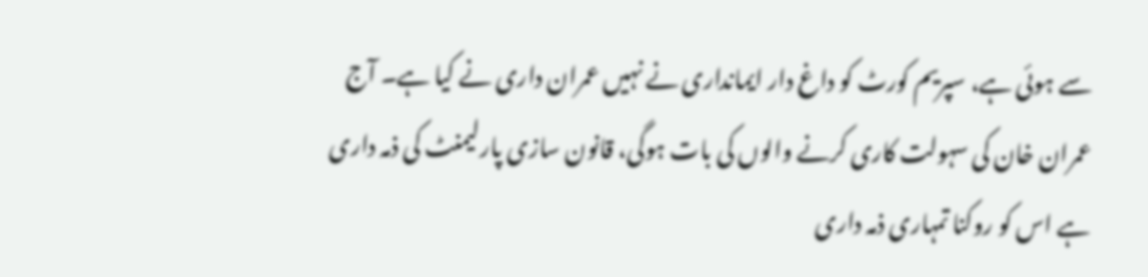سے ہوئی ہے، سپریم کورٹ کو داغ دار ایمانداری نے نہیں عمران داری نے کیا ہے۔ آج عمران خان کی سہولت کاری کرنے والوں کی بات ہوگی، قانون سازی پارلیمنٹ کی ذمہ داری ہے اس کو روکنا تمہاری ذمہ داری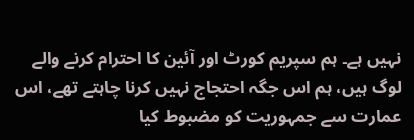نہیں ہے۔ ہم سپریم کورٹ اور آئین کا احترام کرنے والے لوگ ہیں، ہم اس جگہ احتجاج نہیں کرنا چاہتے تھے، اس عمارت سے جمہوریت کو مضبوط کیا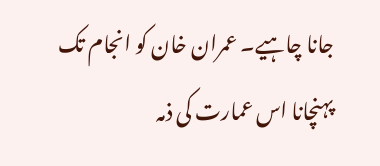جانا چاہیے۔ عمران خان کو انجام تک پہنچانا اس عمارت کی ذمہ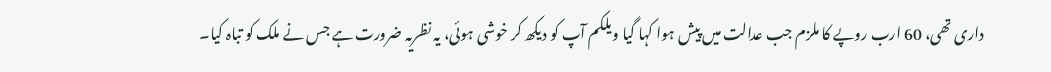داری تھی، 60 ارب روپے کا ملزم جب عدالت میں پیش ہوا کہا گیا ویلکم آپ کو دیکھ کر خوشی ہوئی، یہ نظریہ ضرورت ہے جس نے ملک کو تباہ کیا۔